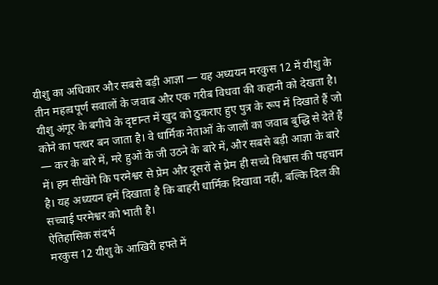यीशु का अधिकार और सबसे बड़ी आज्ञा — यह अध्ययन मरकुस 12 में यीशु के तीन महत्वपूर्ण सवालों के जवाब और एक गरीब विधवा की कहानी को देखता है। यीशु अंगूर के बगीचे के दृष्टान्त में खुद को ठुकराए हुए पुत्र के रूप में दिखाते हैं जो कोने का पत्थर बन जाता है। वे धार्मिक नेताओं के जालों का जवाब बुद्धि से देते हैं — कर के बारे में, मरे हुओं के जी उठने के बारे में, और सबसे बड़ी आज्ञा के बारे में। हम सीखेंगे कि परमेश्वर से प्रेम और दूसरों से प्रेम ही सच्चे विश्वास की पहचान है। यह अध्ययन हमें दिखाता है कि बाहरी धार्मिक दिखावा नहीं, बल्कि दिल की सच्चाई परमेश्वर को भाती है।
ऐतिहासिक संदर्भ
मरकुस 12 यीशु के आखिरी हफ्ते में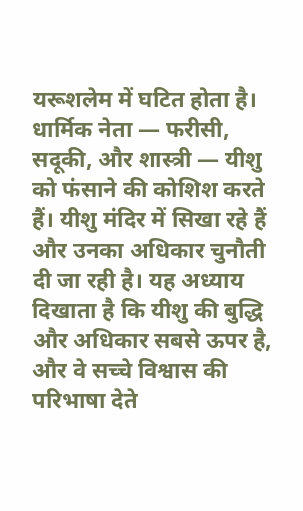यरूशलेम में घटित होता है। धार्मिक नेता — फरीसी, सदूकी, और शास्त्री — यीशु को फंसाने की कोशिश करते हैं। यीशु मंदिर में सिखा रहे हैं और उनका अधिकार चुनौती दी जा रही है। यह अध्याय दिखाता है कि यीशु की बुद्धि और अधिकार सबसे ऊपर है, और वे सच्चे विश्वास की परिभाषा देते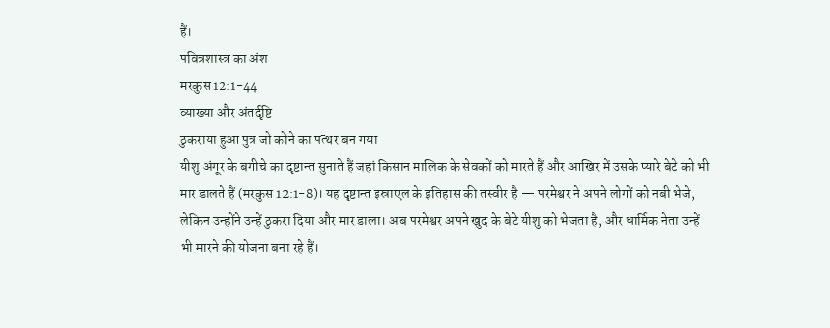हैं।
पवित्रशास्त्र का अंश
मरकुस 12:1-44
व्याख्या और अंतर्दृष्टि
ठुकराया हुआ पुत्र जो कोने का पत्थर बन गया
यीशु अंगूर के बगीचे का दृष्टान्त सुनाते हैं जहां किसान मालिक के सेवकों को मारते हैं और आखिर में उसके प्यारे बेटे को भी मार डालते हैं (मरकुस 12:1-8)। यह दृष्टान्त इस्राएल के इतिहास की तस्वीर है — परमेश्वर ने अपने लोगों को नबी भेजे, लेकिन उन्होंने उन्हें ठुकरा दिया और मार डाला। अब परमेश्वर अपने खुद के बेटे यीशु को भेजता है, और धार्मिक नेता उन्हें भी मारने की योजना बना रहे हैं।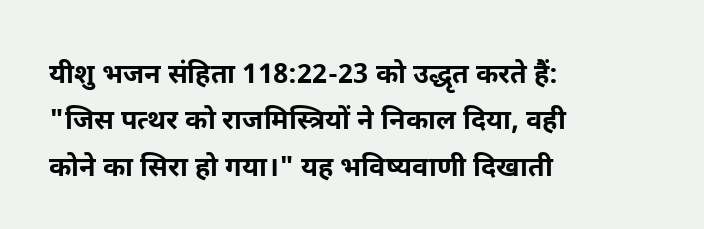यीशु भजन संहिता 118:22-23 को उद्धृत करते हैं: "जिस पत्थर को राजमिस्त्रियों ने निकाल दिया, वही कोने का सिरा हो गया।" यह भविष्यवाणी दिखाती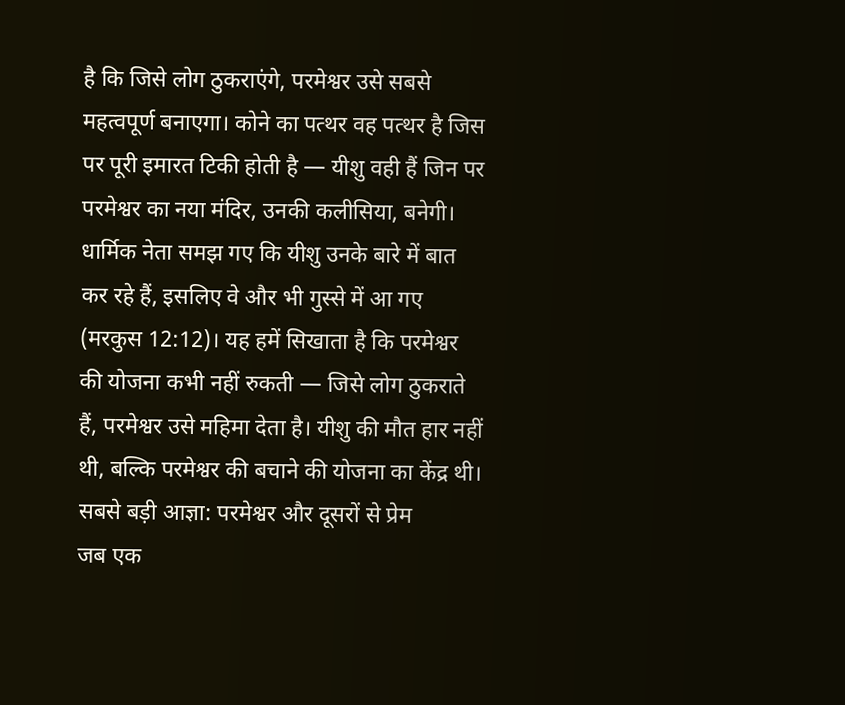है कि जिसे लोग ठुकराएंगे, परमेश्वर उसे सबसे महत्वपूर्ण बनाएगा। कोने का पत्थर वह पत्थर है जिस पर पूरी इमारत टिकी होती है — यीशु वही हैं जिन पर परमेश्वर का नया मंदिर, उनकी कलीसिया, बनेगी। धार्मिक नेता समझ गए कि यीशु उनके बारे में बात कर रहे हैं, इसलिए वे और भी गुस्से में आ गए (मरकुस 12:12)। यह हमें सिखाता है कि परमेश्वर की योजना कभी नहीं रुकती — जिसे लोग ठुकराते हैं, परमेश्वर उसे महिमा देता है। यीशु की मौत हार नहीं थी, बल्कि परमेश्वर की बचाने की योजना का केंद्र थी।
सबसे बड़ी आज्ञा: परमेश्वर और दूसरों से प्रेम
जब एक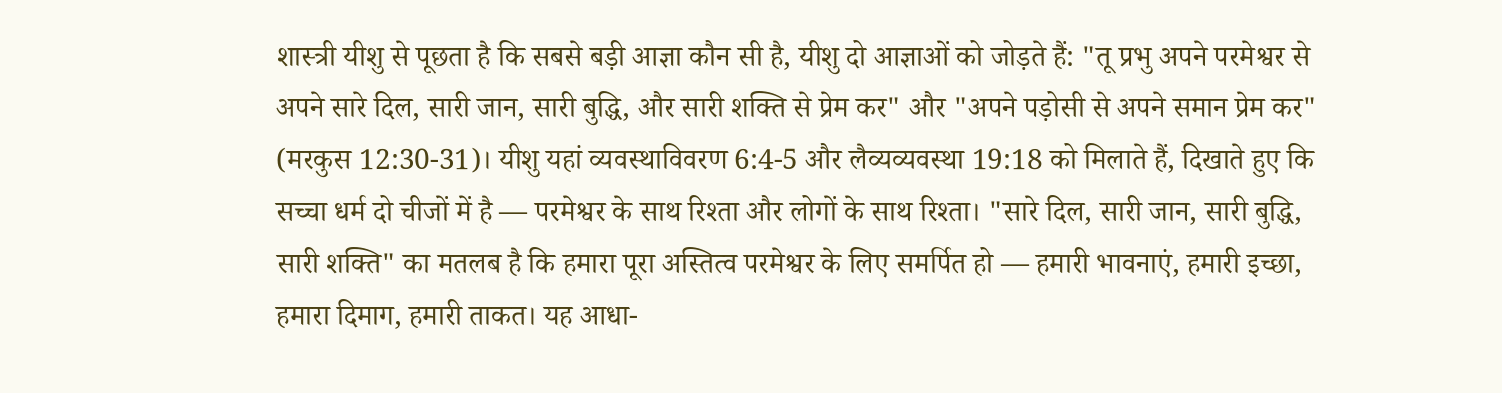शास्त्री यीशु से पूछता है कि सबसे बड़ी आज्ञा कौन सी है, यीशु दो आज्ञाओं को जोड़ते हैं: "तू प्रभु अपने परमेश्वर से अपने सारे दिल, सारी जान, सारी बुद्धि, और सारी शक्ति से प्रेम कर" और "अपने पड़ोसी से अपने समान प्रेम कर" (मरकुस 12:30-31)। यीशु यहां व्यवस्थाविवरण 6:4-5 और लैव्यव्यवस्था 19:18 को मिलाते हैं, दिखाते हुए कि सच्चा धर्म दो चीजों में है — परमेश्वर के साथ रिश्ता और लोगों के साथ रिश्ता। "सारे दिल, सारी जान, सारी बुद्धि, सारी शक्ति" का मतलब है कि हमारा पूरा अस्तित्व परमेश्वर के लिए समर्पित हो — हमारी भावनाएं, हमारी इच्छा, हमारा दिमाग, हमारी ताकत। यह आधा-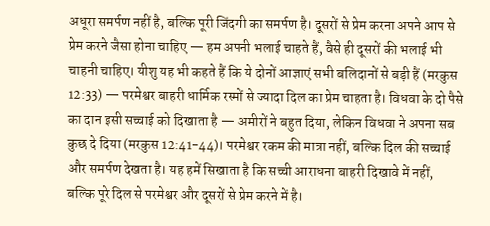अधूरा समर्पण नहीं है, बल्कि पूरी जिंदगी का समर्पण है। दूसरों से प्रेम करना अपने आप से प्रेम करने जैसा होना चाहिए — हम अपनी भलाई चाहते हैं, वैसे ही दूसरों की भलाई भी चाहनी चाहिए। यीशु यह भी कहते हैं कि ये दोनों आज्ञाएं सभी बलिदानों से बड़ी हैं (मरकुस 12:33) — परमेश्वर बाहरी धार्मिक रस्मों से ज्यादा दिल का प्रेम चाहता है। विधवा के दो पैसे का दान इसी सच्चाई को दिखाता है — अमीरों ने बहुत दिया, लेकिन विधवा ने अपना सब कुछ दे दिया (मरकुस 12:41-44)। परमेश्वर रकम की मात्रा नहीं, बल्कि दिल की सच्चाई और समर्पण देखता है। यह हमें सिखाता है कि सच्ची आराधना बाहरी दिखावे में नहीं, बल्कि पूरे दिल से परमेश्वर और दूसरों से प्रेम करने में है।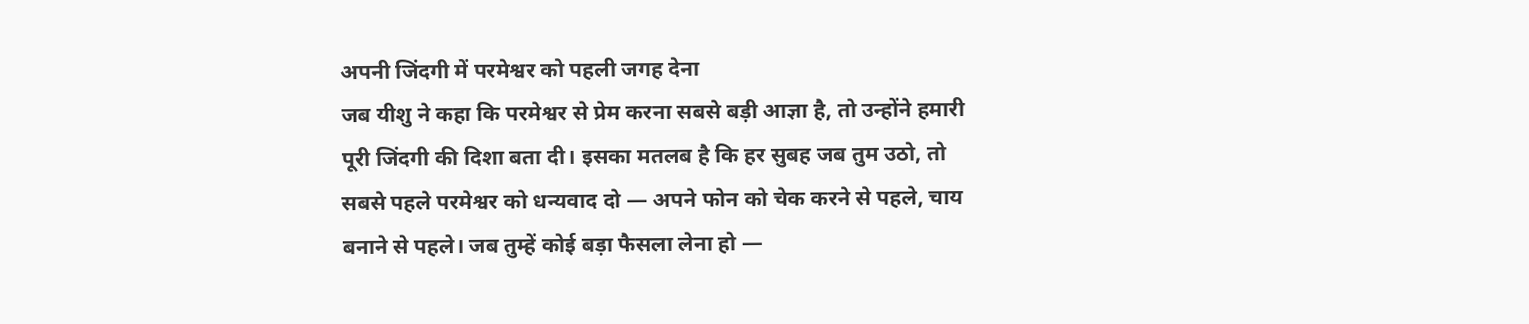अपनी जिंदगी में परमेश्वर को पहली जगह देना
जब यीशु ने कहा कि परमेश्वर से प्रेम करना सबसे बड़ी आज्ञा है, तो उन्होंने हमारी पूरी जिंदगी की दिशा बता दी। इसका मतलब है कि हर सुबह जब तुम उठो, तो सबसे पहले परमेश्वर को धन्यवाद दो — अपने फोन को चेक करने से पहले, चाय बनाने से पहले। जब तुम्हें कोई बड़ा फैसला लेना हो —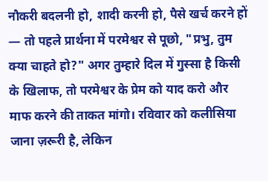नौकरी बदलनी हो, शादी करनी हो, पैसे खर्च करने हों — तो पहले प्रार्थना में परमेश्वर से पूछो, "प्रभु, तुम क्या चाहते हो?" अगर तुम्हारे दिल में गुस्सा है किसी के खिलाफ, तो परमेश्वर के प्रेम को याद करो और माफ करने की ताकत मांगो। रविवार को कलीसिया जाना ज़रूरी है, लेकिन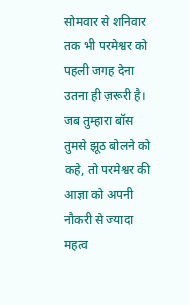सोमवार से शनिवार तक भी परमेश्वर को पहली जगह देना उतना ही ज़रूरी है। जब तुम्हारा बॉस तुमसे झूठ बोलने को कहे, तो परमेश्वर की आज्ञा को अपनी नौकरी से ज्यादा महत्व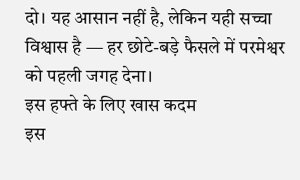दो। यह आसान नहीं है, लेकिन यही सच्चा विश्वास है — हर छोटे-बड़े फैसले में परमेश्वर को पहली जगह देना।
इस हफ्ते के लिए खास कदम
इस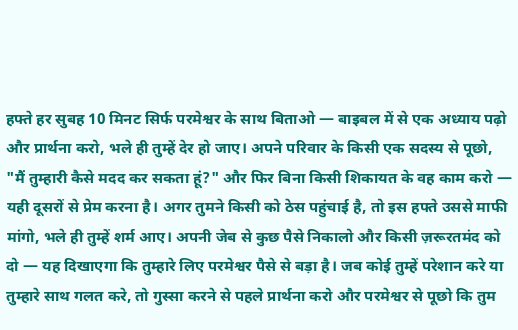हफ्ते हर सुबह 10 मिनट सिर्फ परमेश्वर के साथ बिताओ — बाइबल में से एक अध्याय पढ़ो और प्रार्थना करो, भले ही तुम्हें देर हो जाए। अपने परिवार के किसी एक सदस्य से पूछो, "मैं तुम्हारी कैसे मदद कर सकता हूं?" और फिर बिना किसी शिकायत के वह काम करो — यही दूसरों से प्रेम करना है। अगर तुमने किसी को ठेस पहुंचाई है, तो इस हफ्ते उससे माफी मांगो, भले ही तुम्हें शर्म आए। अपनी जेब से कुछ पैसे निकालो और किसी ज़रूरतमंद को दो — यह दिखाएगा कि तुम्हारे लिए परमेश्वर पैसे से बड़ा है। जब कोई तुम्हें परेशान करे या तुम्हारे साथ गलत करे, तो गुस्सा करने से पहले प्रार्थना करो और परमेश्वर से पूछो कि तुम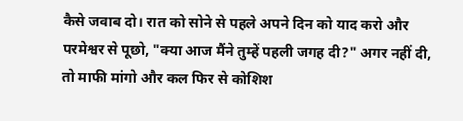कैसे जवाब दो। रात को सोने से पहले अपने दिन को याद करो और परमेश्वर से पूछो, "क्या आज मैंने तुम्हें पहली जगह दी?" अगर नहीं दी, तो माफी मांगो और कल फिर से कोशिश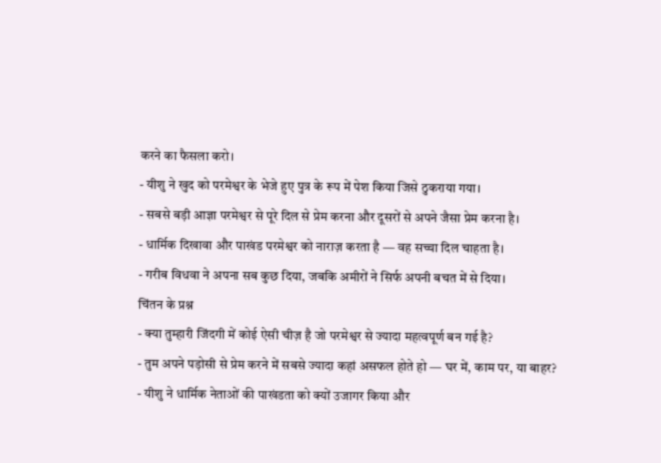करने का फैसला करो।
- यीशु ने खुद को परमेश्वर के भेजे हुए पुत्र के रूप में पेश किया जिसे ठुकराया गया।
- सबसे बड़ी आज्ञा परमेश्वर से पूरे दिल से प्रेम करना और दूसरों से अपने जैसा प्रेम करना है।
- धार्मिक दिखावा और पाखंड परमेश्वर को नाराज़ करता है — वह सच्चा दिल चाहता है।
- गरीब विधवा ने अपना सब कुछ दिया, जबकि अमीरों ने सिर्फ अपनी बचत में से दिया।
चिंतन के प्रश्न
- क्या तुम्हारी जिंदगी में कोई ऐसी चीज़ है जो परमेश्वर से ज्यादा महत्वपूर्ण बन गई है?
- तुम अपने पड़ोसी से प्रेम करने में सबसे ज्यादा कहां असफल होते हो — घर में, काम पर, या बाहर?
- यीशु ने धार्मिक नेताओं की पाखंडता को क्यों उजागर किया और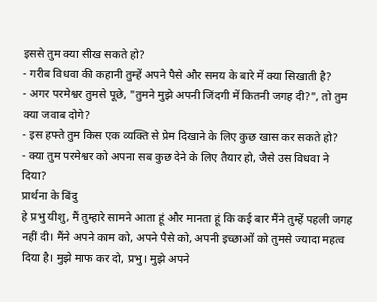इससे तुम क्या सीख सकते हो?
- गरीब विधवा की कहानी तुम्हें अपने पैसे और समय के बारे में क्या सिखाती है?
- अगर परमेश्वर तुमसे पूछे, "तुमने मुझे अपनी जिंदगी में कितनी जगह दी?", तो तुम क्या जवाब दोगे?
- इस हफ्ते तुम किस एक व्यक्ति से प्रेम दिखाने के लिए कुछ खास कर सकते हो?
- क्या तुम परमेश्वर को अपना सब कुछ देने के लिए तैयार हो, जैसे उस विधवा ने दिया?
प्रार्थना के बिंदु
हे प्रभु यीशु, मैं तुम्हारे सामने आता हूं और मानता हूं कि कई बार मैंने तुम्हें पहली जगह नहीं दी। मैंने अपने काम को, अपने पैसे को, अपनी इच्छाओं को तुमसे ज्यादा महत्व दिया है। मुझे माफ कर दो, प्रभु। मुझे अपने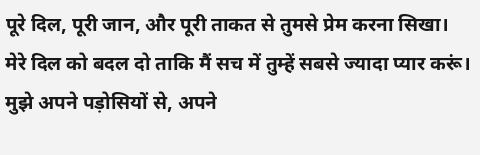पूरे दिल, पूरी जान, और पूरी ताकत से तुमसे प्रेम करना सिखा। मेरे दिल को बदल दो ताकि मैं सच में तुम्हें सबसे ज्यादा प्यार करूं। मुझे अपने पड़ोसियों से, अपने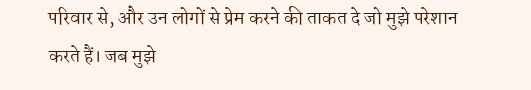परिवार से, और उन लोगों से प्रेम करने की ताकत दे जो मुझे परेशान करते हैं। जब मुझे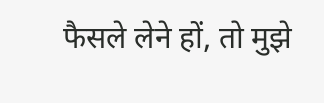फैसले लेने हों, तो मुझे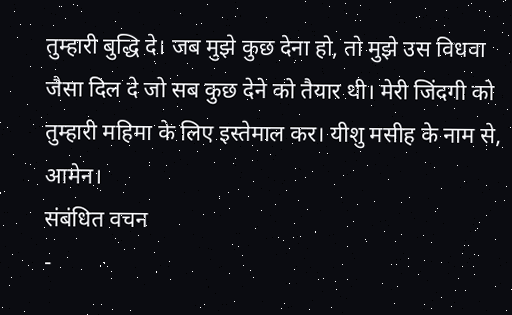तुम्हारी बुद्धि दे। जब मुझे कुछ देना हो, तो मुझे उस विधवा जैसा दिल दे जो सब कुछ देने को तैयार थी। मेरी जिंदगी को तुम्हारी महिमा के लिए इस्तेमाल कर। यीशु मसीह के नाम से, आमेन।
संबंधित वचन
-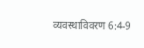व्यवस्थाविवरण 6:4-9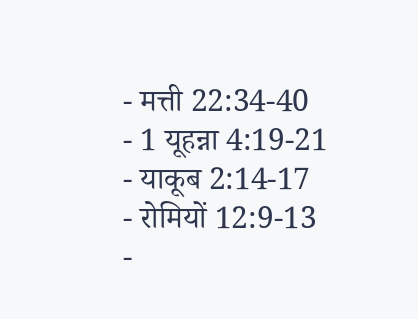- मत्ती 22:34-40
- 1 यूहन्ना 4:19-21
- याकूब 2:14-17
- रोमियों 12:9-13
-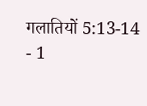गलातियों 5:13-14
- 1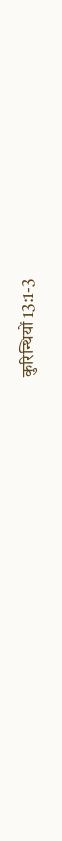कुरिन्थियों 13:1-3